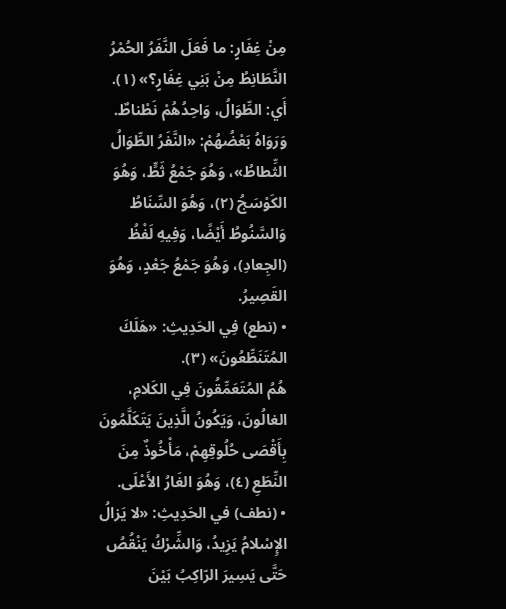مِنْ غِفَارٍ: ما فَعَلَ النَّفَرُ الحُمْرُ النَّطَانِطُ مِنْ بَنِي غِفَارٍ؟» (١).
أَي: الطِّوَالُ، وَاحِدُهُمْ نَطْناطٌ. وَرَوَاهُ بَعْضُهُمْ: «النَّفَرُ الطِّوَالُ الثِّطاطُ»، وَهُوَ جَمْعُ ثَطٍّ، وَهُوَ الكَوْسَجُ (٢)، وَهُوَ السِّنَاطُ وَالسَّنُوطُ أَيْضًا، وَفِيهِ لَفْظُ (الجِعادِ)، وَهُوَ جَمْعُ جَعْدٍ، وَهُوَ القَصِيرُ.
• (نطع) فِي الحَدِيثِ: «هَلَكَ المُتَنَطِّعُونَ» (٣).
هُمُ المُتَعَمِّقُونَ فِي الكَلامِ، الغالُونَ، وَيَكُونُ الَّذِينَ يَتَكَلَّمُونَ بِأَقْصَى حُلُوقِهِمْ، مَأْخُوذٌ مِنَ النِّطَعِ (٤)، وَهُوَ الغَارُ الأَعْلَى.
• (نطف) في الحَدِيثِ: «لا يَزالُ الإِسْلامُ يَزِيدُ، وَالشِّرْكُ يَنْقُصُ حَتَّى يَسِيرَ الرّاكِبُ بَيْنَ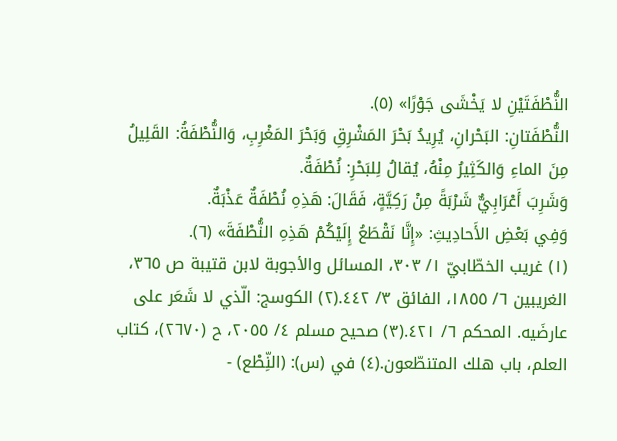النُّطْفَتَيْنِ لا يَخْشَى جَوْرًا» (٥).
النُّطْفَتانِ: البَحْرانِ، يُرِيدُ بَحْرَ المَشْرِقِ وَبَحْرَ المَغْرِبِ، وَالنُّطْفَةُ: القَلِيلُ مِنَ الماءِ وَالكَثِيرُ مِنْهُ، يُقالُ لِلبَحْرِ: نُطْفَةٌ.
وَشَرِبَ أَعْرَابِيٌّ شَرْبَةً مِنْ رَكِيَّةٍ، فَقَالَ: هَذِهِ نُطْفَةٌ عَذْبَةٌ.
وَفِي بَعْضِ الأَحادِيثِ: «إِنَّا نَقْطَعُ إِلَيْكُمْ هَذِهِ النُّطْفَةَ» (٦).
(١) غريب الخطّابيّ ١/ ٣٠٣، المسائل والأجوبة لابن قتيبة ص ٣٦٥، الغريبين ٦/ ١٨٥٥، الفائق ٣/ ٤٤٢.(٢) الكوسج: الّذي لا شَعَر على عارضَيه. المحكم ٦/ ٤٢١.(٣) صحيح مسلم ٤/ ٢٠٥٥، ح (٢٦٧٠)، كتاب العلم، باب هلك المتنطّعون.(٤) في (س): (النِّطْع) -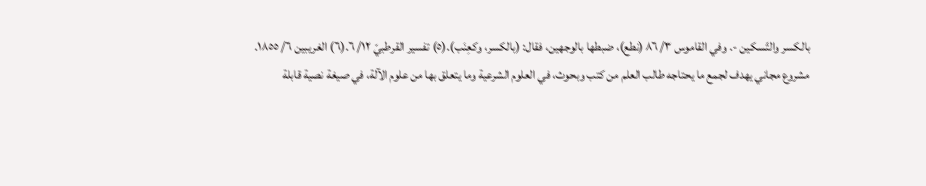بالكسر والتّسكين -. وفي القاموس ٣/ ٨٦ (نطع)، ضبطها بالوجهين، فقال: (بالكسر، وكعِنَب).(٥) تفسير القرطبيّ ١٢/ ٦.(٦) الغريبين ٦/ ١٨٥٥.
مشروع مجاني يهدف لجمع ما يحتاجه طالب العلم من كتب وبحوث، في العلوم الشرعية وما يتعلق بها من علوم الآلة، في صيغة نصية قابلة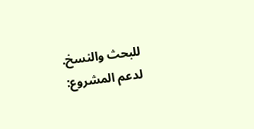للبحث والنسخ.
لدعم المشروع: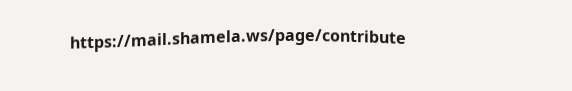https://mail.shamela.ws/page/contribute